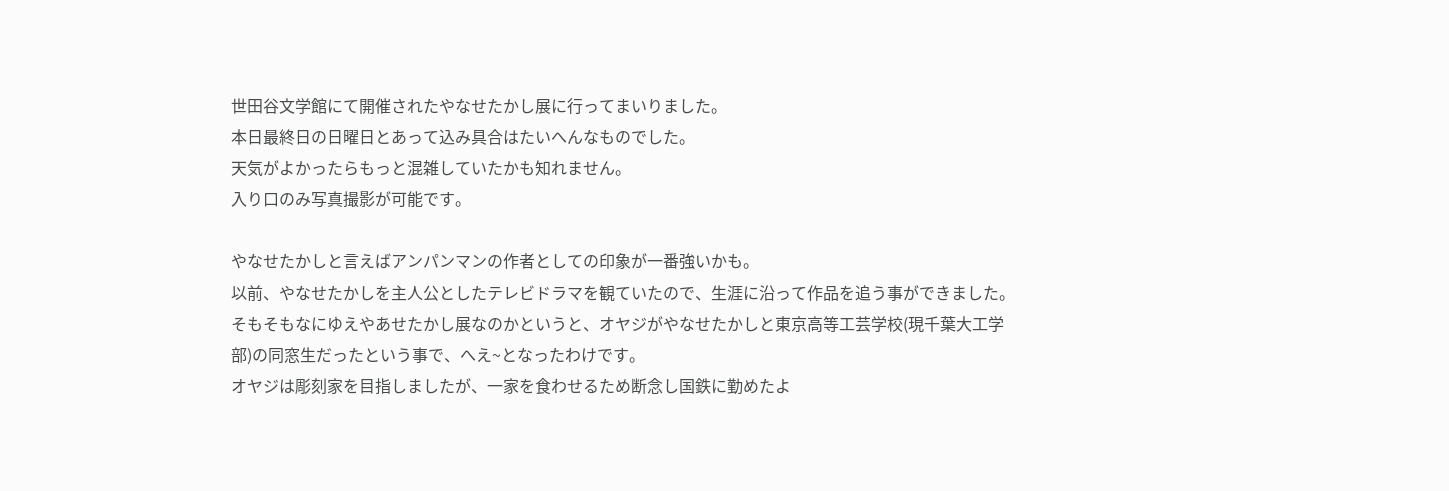世田谷文学館にて開催されたやなせたかし展に行ってまいりました。
本日最終日の日曜日とあって込み具合はたいへんなものでした。
天気がよかったらもっと混雑していたかも知れません。
入り口のみ写真撮影が可能です。

やなせたかしと言えばアンパンマンの作者としての印象が一番強いかも。
以前、やなせたかしを主人公としたテレビドラマを観ていたので、生涯に沿って作品を追う事ができました。
そもそもなにゆえやあせたかし展なのかというと、オヤジがやなせたかしと東京高等工芸学校(現千葉大工学部)の同窓生だったという事で、へえ~となったわけです。
オヤジは彫刻家を目指しましたが、一家を食わせるため断念し国鉄に勤めたよ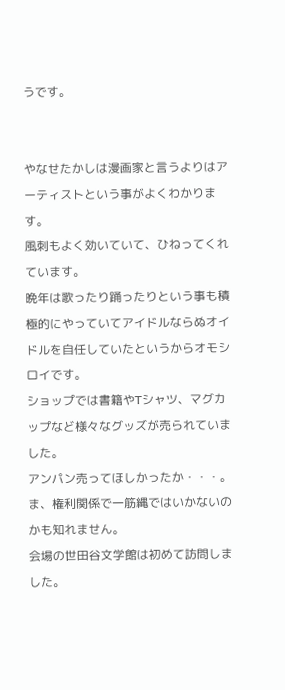うです。


やなせたかしは漫画家と言うよりはアーティストという事がよくわかります。
風刺もよく効いていて、ひねってくれています。
晩年は歌ったり踊ったりという事も積極的にやっていてアイドルならぬオイドルを自任していたというからオモシロイです。
ショップでは書籍やTシャツ、マグカップなど様々なグッズが売られていました。
アンパン売ってほしかったか・・・。
ま、権利関係で一筋縄ではいかないのかも知れません。
会場の世田谷文学館は初めて訪問しました。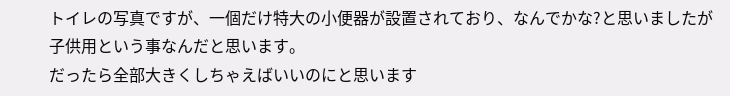トイレの写真ですが、一個だけ特大の小便器が設置されており、なんでかな?と思いましたが子供用という事なんだと思います。
だったら全部大きくしちゃえばいいのにと思います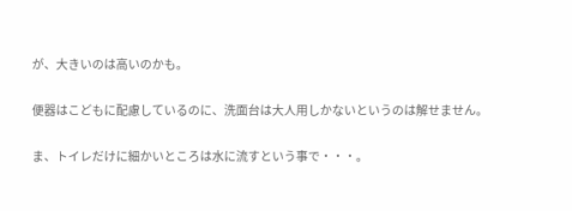が、大きいのは高いのかも。

便器はこどもに配慮しているのに、洗面台は大人用しかないというのは解せません。

ま、トイレだけに細かいところは水に流すという事で・・・。